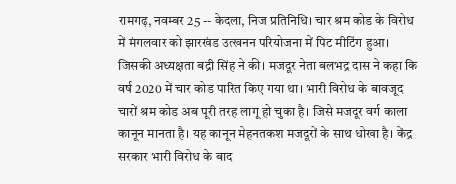रामगढ़, नवम्बर 25 -- केदला, निज प्रतिनिधि। चार श्रम कोड के विरोध में मंगलवार को झारखंड उत्खनन परियोजना में पिट मीटिंग हुआ। जिसकी अध्यक्षता बद्री सिंह ने की। मजदूर नेता बलभद्र दास ने कहा कि वर्ष 2020 में चार कोड पारित किए गया था। भारी विरोध के बावजूद चारों श्रम कोड अब पूरी तरह लागू हो चुका है। जिसे मजदूर वर्ग काला कानून मानता है। यह कानून मेहनतकश मजदूरों के साथ धोखा है। केंद्र सरकार भारी विरोध के बाद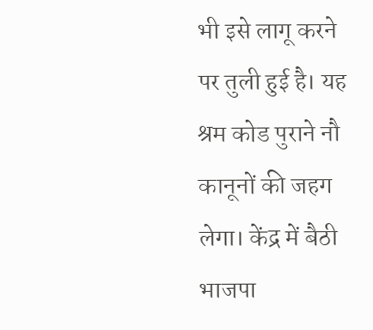भी इसे लागू करने पर तुली हुई है। यह श्रम कोड पुराने नौ कानूनों की जहग लेगा। केंद्र में बैठी भाजपा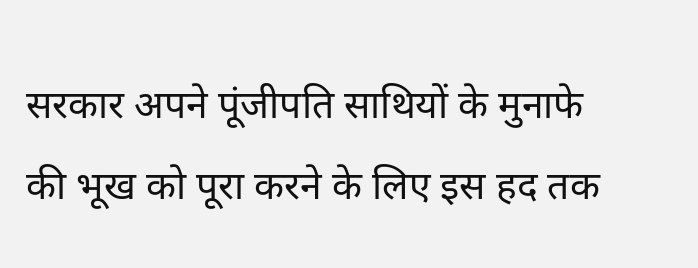सरकार अपने पूंजीपति साथियों के मुनाफे की भूख को पूरा करने के लिए इस हद तक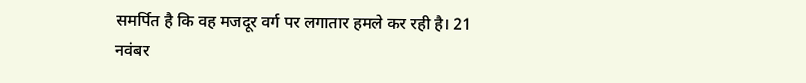समर्पित है कि वह मजदूर वर्ग पर लगातार हमले कर रही है। 21 नवंबर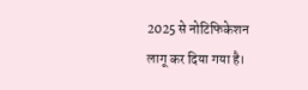2025 से नोटिफिकेशन लागू कर दिया गया है।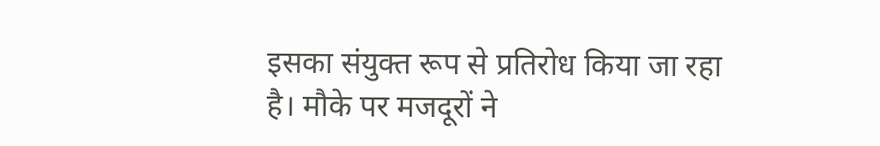इसका संयुक्त रूप से प्रतिरोध किया जा रहा है। मौके पर मजदूरों ने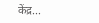केंद्र...